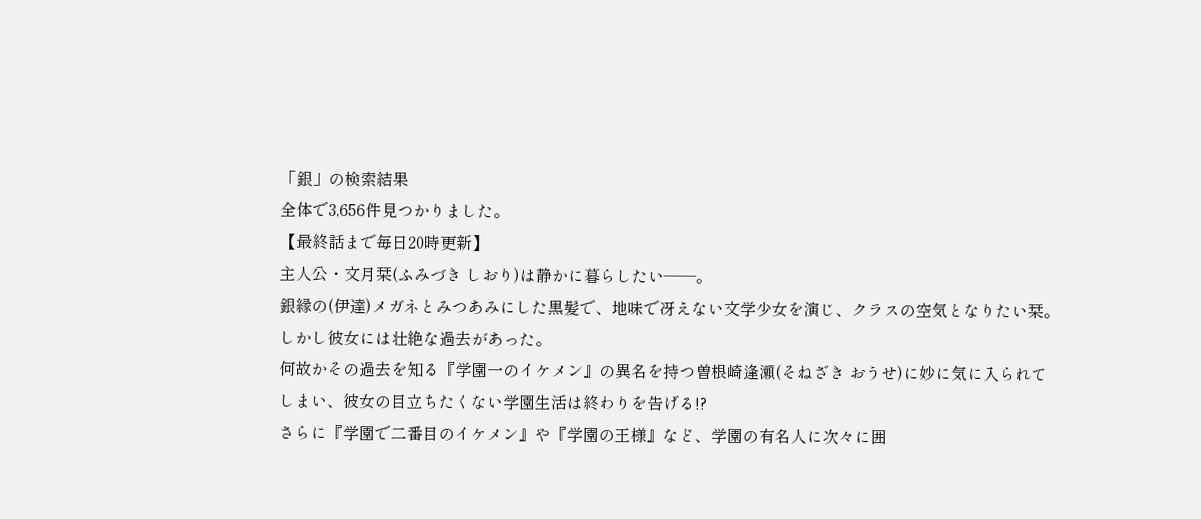「銀」の検索結果
全体で3,656件見つかりました。
【最終話まで毎日20時更新】
主人公・文月栞(ふみづき しおり)は静かに暮らしたい――。
銀縁の(伊達)メガネとみつあみにした黒髪で、地味で冴えない文学少女を演じ、クラスの空気となりたい栞。しかし彼女には壮絶な過去があった。
何故かその過去を知る『学園一のイケメン』の異名を持つ曽根崎逢瀬(そねざき おうせ)に妙に気に入られてしまい、彼女の目立ちたくない学園生活は終わりを告げる!?
さらに『学園で二番目のイケメン』や『学園の王様』など、学園の有名人に次々に囲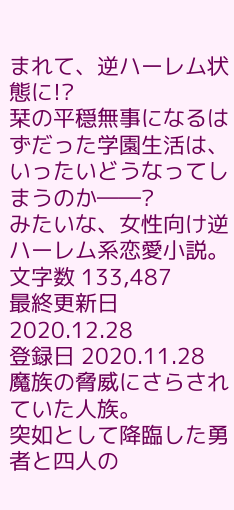まれて、逆ハーレム状態に!?
栞の平穏無事になるはずだった学園生活は、いったいどうなってしまうのか――?
みたいな、女性向け逆ハーレム系恋愛小説。
文字数 133,487
最終更新日 2020.12.28
登録日 2020.11.28
魔族の脅威にさらされていた人族。
突如として降臨した勇者と四人の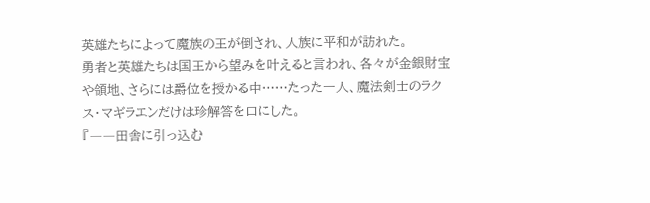英雄たちによって魔族の王が倒され、人族に平和が訪れた。
勇者と英雄たちは国王から望みを叶えると言われ、各々が金銀財宝や領地、さらには爵位を授かる中……たった一人、魔法剣士のラクス・マギラエンだけは珍解答を口にした。
『――田舎に引っ込む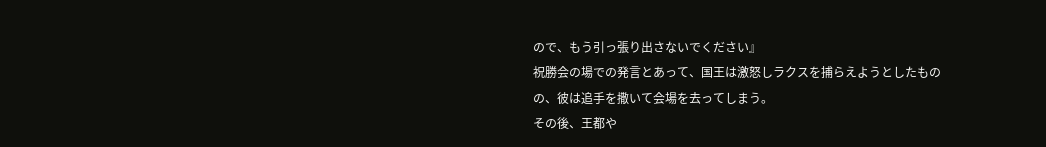ので、もう引っ張り出さないでください』
祝勝会の場での発言とあって、国王は激怒しラクスを捕らえようとしたものの、彼は追手を撒いて会場を去ってしまう。
その後、王都や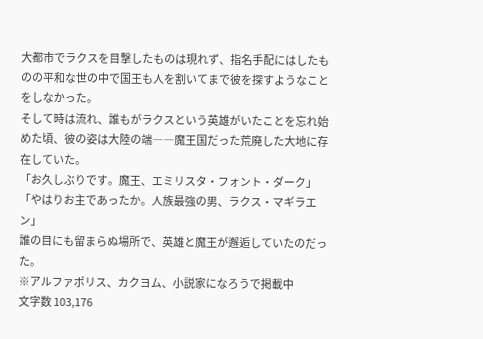大都市でラクスを目撃したものは現れず、指名手配にはしたものの平和な世の中で国王も人を割いてまで彼を探すようなことをしなかった。
そして時は流れ、誰もがラクスという英雄がいたことを忘れ始めた頃、彼の姿は大陸の端――魔王国だった荒廃した大地に存在していた。
「お久しぶりです。魔王、エミリスタ・フォント・ダーク」
「やはりお主であったか。人族最強の男、ラクス・マギラエン」
誰の目にも留まらぬ場所で、英雄と魔王が邂逅していたのだった。
※アルファポリス、カクヨム、小説家になろうで掲載中
文字数 103,176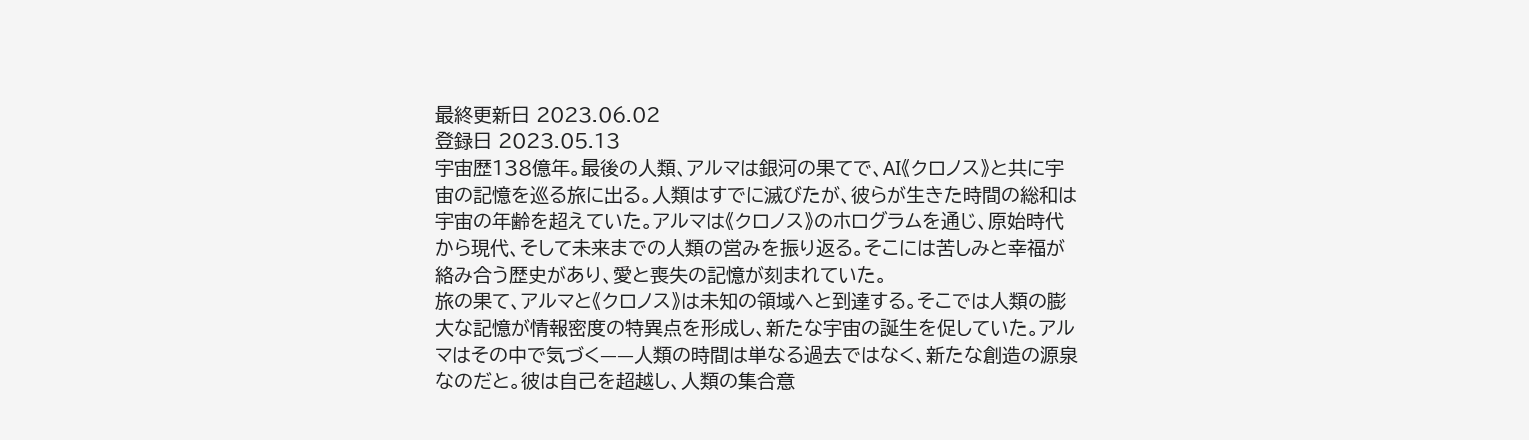最終更新日 2023.06.02
登録日 2023.05.13
宇宙歴138億年。最後の人類、アルマは銀河の果てで、AI《クロノス》と共に宇宙の記憶を巡る旅に出る。人類はすでに滅びたが、彼らが生きた時間の総和は宇宙の年齢を超えていた。アルマは《クロノス》のホログラムを通じ、原始時代から現代、そして未来までの人類の営みを振り返る。そこには苦しみと幸福が絡み合う歴史があり、愛と喪失の記憶が刻まれていた。
旅の果て、アルマと《クロノス》は未知の領域へと到達する。そこでは人類の膨大な記憶が情報密度の特異点を形成し、新たな宇宙の誕生を促していた。アルマはその中で気づく——人類の時間は単なる過去ではなく、新たな創造の源泉なのだと。彼は自己を超越し、人類の集合意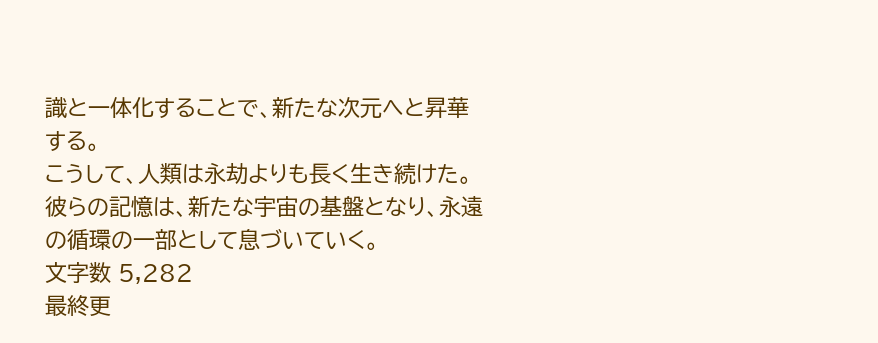識と一体化することで、新たな次元へと昇華する。
こうして、人類は永劫よりも長く生き続けた。彼らの記憶は、新たな宇宙の基盤となり、永遠の循環の一部として息づいていく。
文字数 5,282
最終更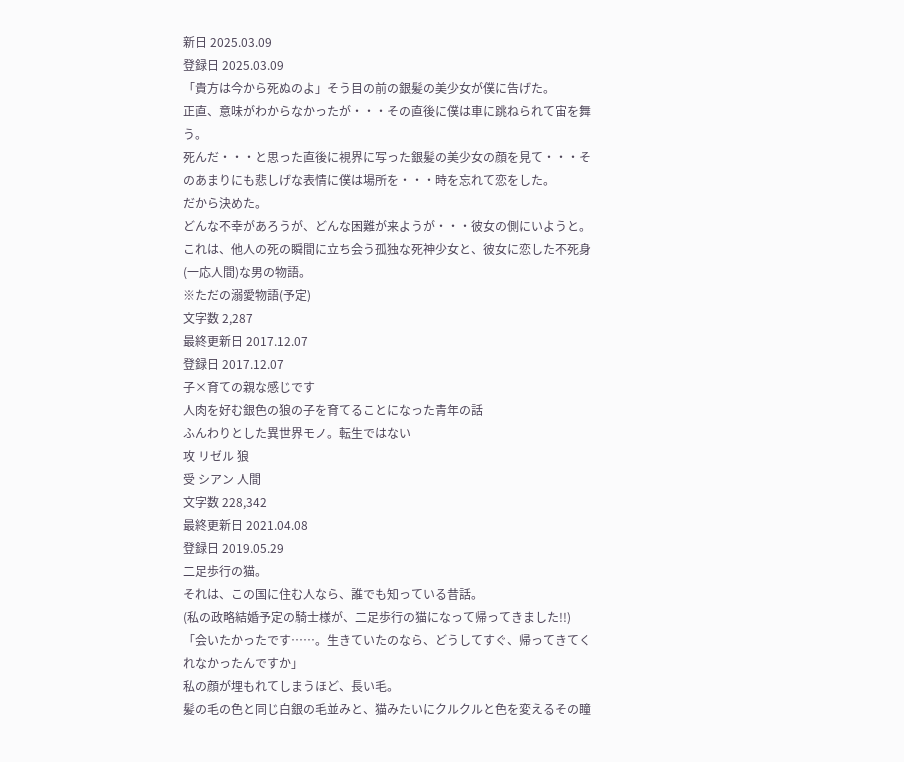新日 2025.03.09
登録日 2025.03.09
「貴方は今から死ぬのよ」そう目の前の銀髪の美少女が僕に告げた。
正直、意味がわからなかったが・・・その直後に僕は車に跳ねられて宙を舞う。
死んだ・・・と思った直後に視界に写った銀髪の美少女の顔を見て・・・そのあまりにも悲しげな表情に僕は場所を・・・時を忘れて恋をした。
だから決めた。
どんな不幸があろうが、どんな困難が来ようが・・・彼女の側にいようと。
これは、他人の死の瞬間に立ち会う孤独な死神少女と、彼女に恋した不死身(一応人間)な男の物語。
※ただの溺愛物語(予定)
文字数 2,287
最終更新日 2017.12.07
登録日 2017.12.07
子×育ての親な感じです
人肉を好む銀色の狼の子を育てることになった青年の話
ふんわりとした異世界モノ。転生ではない
攻 リゼル 狼
受 シアン 人間
文字数 228,342
最終更新日 2021.04.08
登録日 2019.05.29
二足歩行の猫。
それは、この国に住む人なら、誰でも知っている昔話。
(私の政略結婚予定の騎士様が、二足歩行の猫になって帰ってきました!!)
「会いたかったです……。生きていたのなら、どうしてすぐ、帰ってきてくれなかったんですか」
私の顔が埋もれてしまうほど、長い毛。
髪の毛の色と同じ白銀の毛並みと、猫みたいにクルクルと色を変えるその瞳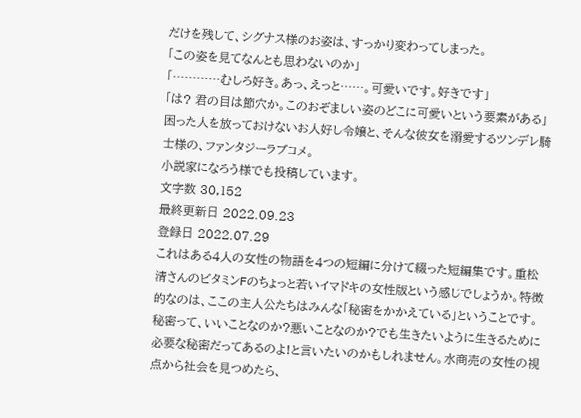だけを残して、シグナス様のお姿は、すっかり変わってしまった。
「この姿を見てなんとも思わないのか」
「…………むしろ好き。あっ、えっと……。可愛いです。好きです」
「は? 君の目は節穴か。このおぞましい姿のどこに可愛いという要素がある」
困った人を放っておけないお人好し令嬢と、そんな彼女を溺愛するツンデレ騎士様の、ファンタジーラブコメ。
小説家になろう様でも投稿しています。
文字数 30,152
最終更新日 2022.09.23
登録日 2022.07.29
これはある4人の女性の物語を4つの短編に分けて綴った短編集です。重松清さんのビタミンFのちょっと若いイマドキの女性版という感じでしょうか。特徴的なのは、ここの主人公たちはみんな「秘密をかかえている」ということです。秘密って、いいことなのか?悪いことなのか?でも生きたいように生きるために必要な秘密だってあるのよ!と言いたいのかもしれません。水商売の女性の視点から社会を見つめたら、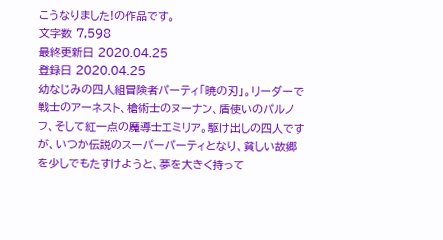こうなりました!の作品です。
文字数 7,598
最終更新日 2020.04.25
登録日 2020.04.25
幼なじみの四人組冒険者パーティ「暁の刃」。リーダーで戦士のアーネスト、槍術士のヌーナン、盾使いのパルノフ、そして紅一点の魔導士エミリア。駆け出しの四人ですが、いつか伝説のスーパーパーティとなり、貧しい故郷を少しでもたすけようと、夢を大きく持って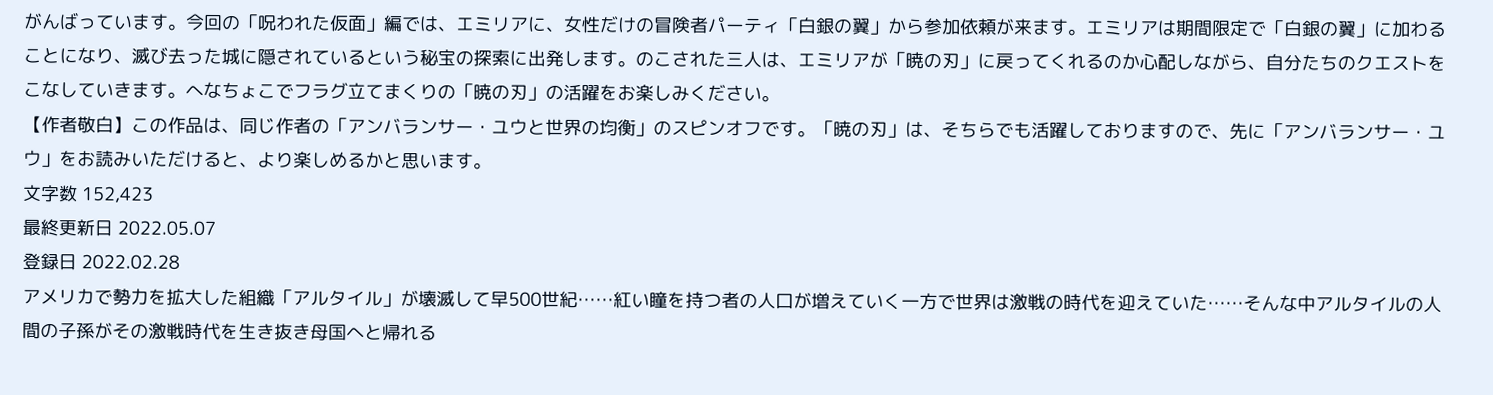がんばっています。今回の「呪われた仮面」編では、エミリアに、女性だけの冒険者パーティ「白銀の翼」から参加依頼が来ます。エミリアは期間限定で「白銀の翼」に加わることになり、滅び去った城に隠されているという秘宝の探索に出発します。のこされた三人は、エミリアが「暁の刃」に戻ってくれるのか心配しながら、自分たちのクエストをこなしていきます。へなちょこでフラグ立てまくりの「暁の刃」の活躍をお楽しみください。
【作者敬白】この作品は、同じ作者の「アンバランサー・ユウと世界の均衡」のスピンオフです。「暁の刃」は、そちらでも活躍しておりますので、先に「アンバランサー・ユウ」をお読みいただけると、より楽しめるかと思います。
文字数 152,423
最終更新日 2022.05.07
登録日 2022.02.28
アメリカで勢力を拡大した組織「アルタイル」が壊滅して早500世紀……紅い瞳を持つ者の人口が増えていく一方で世界は激戦の時代を迎えていた……そんな中アルタイルの人間の子孫がその激戦時代を生き抜き母国へと帰れる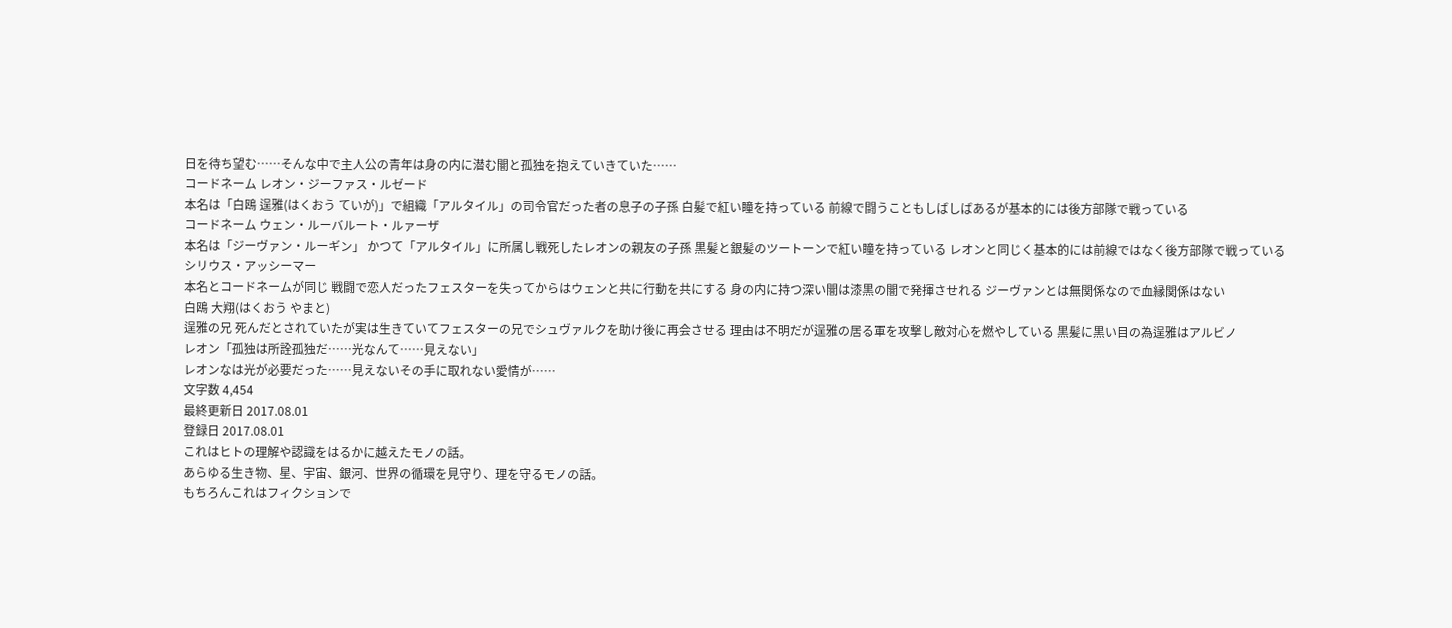日を待ち望む……そんな中で主人公の青年は身の内に潜む闇と孤独を抱えていきていた……
コードネーム レオン・ジーファス・ルゼード
本名は「白鴎 逞雅(はくおう ていが)」で組織「アルタイル」の司令官だった者の息子の子孫 白髪で紅い瞳を持っている 前線で闘うこともしばしばあるが基本的には後方部隊で戦っている
コードネーム ウェン・ルーバルート・ルァーザ
本名は「ジーヴァン・ルーギン」 かつて「アルタイル」に所属し戦死したレオンの親友の子孫 黒髪と銀髪のツートーンで紅い瞳を持っている レオンと同じく基本的には前線ではなく後方部隊で戦っている
シリウス・アッシーマー
本名とコードネームが同じ 戦闘で恋人だったフェスターを失ってからはウェンと共に行動を共にする 身の内に持つ深い闇は漆黒の闇で発揮させれる ジーヴァンとは無関係なので血縁関係はない
白鴎 大翔(はくおう やまと)
逞雅の兄 死んだとされていたが実は生きていてフェスターの兄でシュヴァルクを助け後に再会させる 理由は不明だが逞雅の居る軍を攻撃し敵対心を燃やしている 黒髪に黒い目の為逞雅はアルビノ
レオン「孤独は所詮孤独だ……光なんて……見えない」
レオンなは光が必要だった……見えないその手に取れない愛情が……
文字数 4,454
最終更新日 2017.08.01
登録日 2017.08.01
これはヒトの理解や認識をはるかに越えたモノの話。
あらゆる生き物、星、宇宙、銀河、世界の循環を見守り、理を守るモノの話。
もちろんこれはフィクションで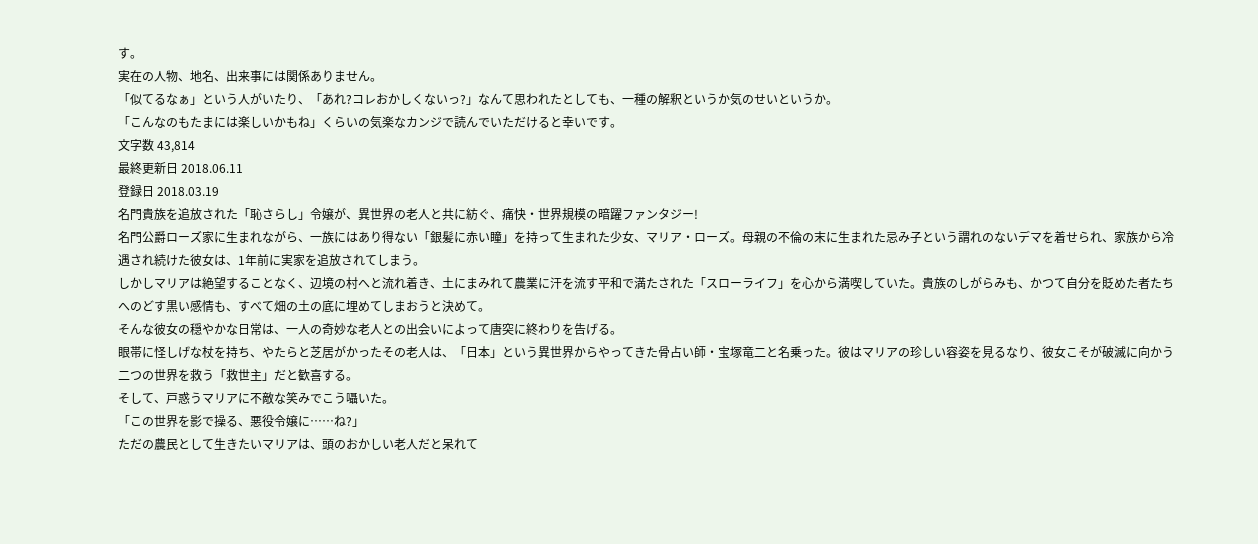す。
実在の人物、地名、出来事には関係ありません。
「似てるなぁ」という人がいたり、「あれ?コレおかしくないっ?」なんて思われたとしても、一種の解釈というか気のせいというか。
「こんなのもたまには楽しいかもね」くらいの気楽なカンジで読んでいただけると幸いです。
文字数 43,814
最終更新日 2018.06.11
登録日 2018.03.19
名門貴族を追放された「恥さらし」令嬢が、異世界の老人と共に紡ぐ、痛快・世界規模の暗躍ファンタジー!
名門公爵ローズ家に生まれながら、一族にはあり得ない「銀髪に赤い瞳」を持って生まれた少女、マリア・ローズ。母親の不倫の末に生まれた忌み子という謂れのないデマを着せられ、家族から冷遇され続けた彼女は、1年前に実家を追放されてしまう。
しかしマリアは絶望することなく、辺境の村へと流れ着き、土にまみれて農業に汗を流す平和で満たされた「スローライフ」を心から満喫していた。貴族のしがらみも、かつて自分を貶めた者たちへのどす黒い感情も、すべて畑の土の底に埋めてしまおうと決めて。
そんな彼女の穏やかな日常は、一人の奇妙な老人との出会いによって唐突に終わりを告げる。
眼帯に怪しげな杖を持ち、やたらと芝居がかったその老人は、「日本」という異世界からやってきた骨占い師・宝塚竜二と名乗った。彼はマリアの珍しい容姿を見るなり、彼女こそが破滅に向かう二つの世界を救う「救世主」だと歓喜する。
そして、戸惑うマリアに不敵な笑みでこう囁いた。
「この世界を影で操る、悪役令嬢に……ね?」
ただの農民として生きたいマリアは、頭のおかしい老人だと呆れて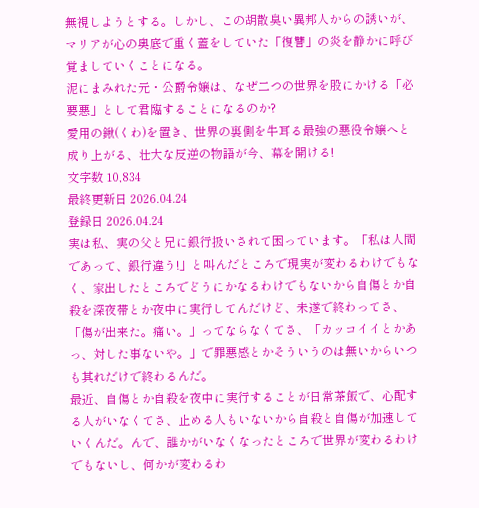無視しようとする。しかし、この胡散臭い異邦人からの誘いが、マリアが心の奥底で重く蓋をしていた「復讐」の炎を静かに呼び覚ましていくことになる。
泥にまみれた元・公爵令嬢は、なぜ二つの世界を股にかける「必要悪」として君臨することになるのか?
愛用の鍬(くわ)を置き、世界の裏側を牛耳る最強の悪役令嬢へと成り上がる、壮大な反逆の物語が今、幕を開ける!
文字数 10,834
最終更新日 2026.04.24
登録日 2026.04.24
実は私、実の父と兄に銀行扱いされて困っています。「私は人間であって、銀行違う!」と叫んだところで現実が変わるわけでもなく、家出したところでどうにかなるわけでもないから自傷とか自殺を深夜帯とか夜中に実行してんだけど、未遂で終わってさ、「傷が出来た。痛い。」ってならなくてさ、「カッコイイとかあっ、対した事ないや。」で罪悪感とかそういうのは無いからいつも其れだけで終わるんだ。
最近、自傷とか自殺を夜中に実行することが日常茶飯で、心配する人がいなくてさ、止める人もいないから自殺と自傷が加速していくんだ。んで、誰かがいなくなったところで世界が変わるわけでもないし、何かが変わるわ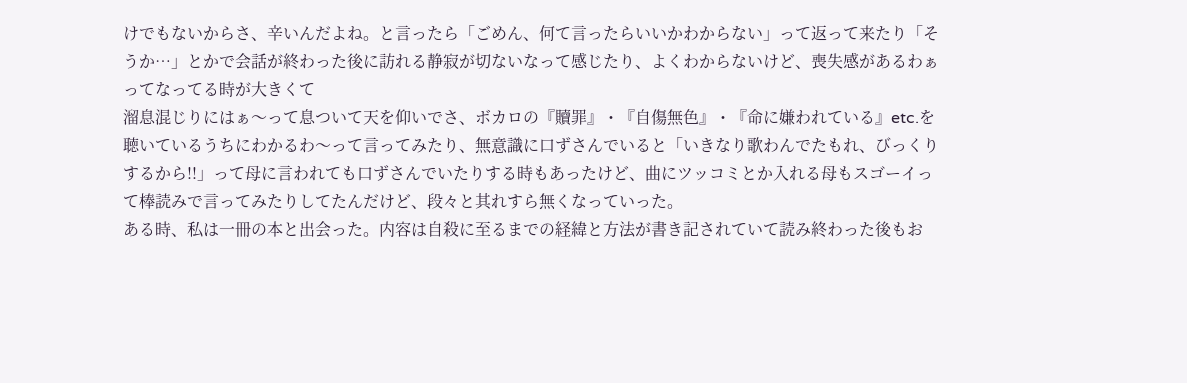けでもないからさ、辛いんだよね。と言ったら「ごめん、何て言ったらいいかわからない」って返って来たり「そうか…」とかで会話が終わった後に訪れる静寂が切ないなって感じたり、よくわからないけど、喪失感があるわぁってなってる時が大きくて
溜息混じりにはぁ〜って息ついて天を仰いでさ、ボカロの『贖罪』・『自傷無色』・『命に嫌われている』etc.を聴いているうちにわかるわ〜って言ってみたり、無意識に口ずさんでいると「いきなり歌わんでたもれ、びっくりするから!!」って母に言われても口ずさんでいたりする時もあったけど、曲にツッコミとか入れる母もスゴーイって棒読みで言ってみたりしてたんだけど、段々と其れすら無くなっていった。
ある時、私は一冊の本と出会った。内容は自殺に至るまでの経緯と方法が書き記されていて読み終わった後もお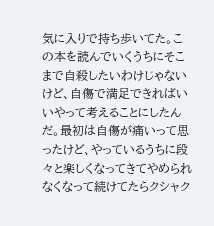気に入りで持ち歩いてた。この本を読んでいくうちにそこまで自殺したいわけじゃないけど、自傷で満足できればいいやって考えることにしたんだ。最初は自傷が痛いって思ったけど、やっているうちに段々と楽しくなってきてやめられなくなって続けてたらクシャク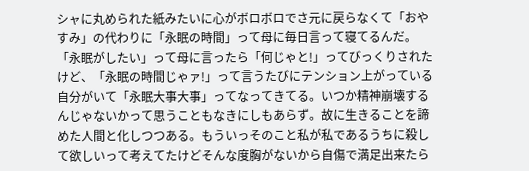シャに丸められた紙みたいに心がボロボロでさ元に戻らなくて「おやすみ」の代わりに「永眠の時間」って母に毎日言って寝てるんだ。
「永眠がしたい」って母に言ったら「何じゃと!」ってびっくりされたけど、「永眠の時間じゃァ!」って言うたびにテンション上がっている自分がいて「永眠大事大事」ってなってきてる。いつか精神崩壊するんじゃないかって思うこともなきにしもあらず。故に生きることを諦めた人間と化しつつある。もういっそのこと私が私であるうちに殺して欲しいって考えてたけどそんな度胸がないから自傷で満足出来たら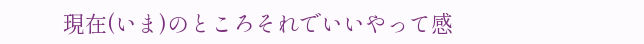現在(いま)のところそれでいいやって感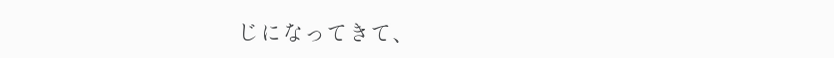じになってきて、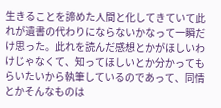生きることを諦めた人間と化してきていて此れが遺書の代わりにならないかなって一瞬だけ思った。此れを読んだ感想とかがほしいわけじゃなくて、知ってほしいとか分かってもらいたいから執筆しているのであって、同情とかそんなものは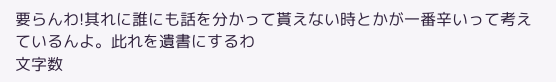要らんわ!其れに誰にも話を分かって貰えない時とかが一番辛いって考えているんよ。此れを遺書にするわ
文字数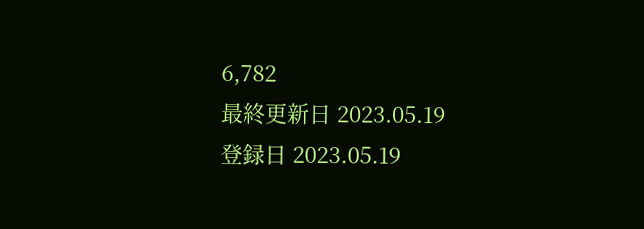6,782
最終更新日 2023.05.19
登録日 2023.05.19